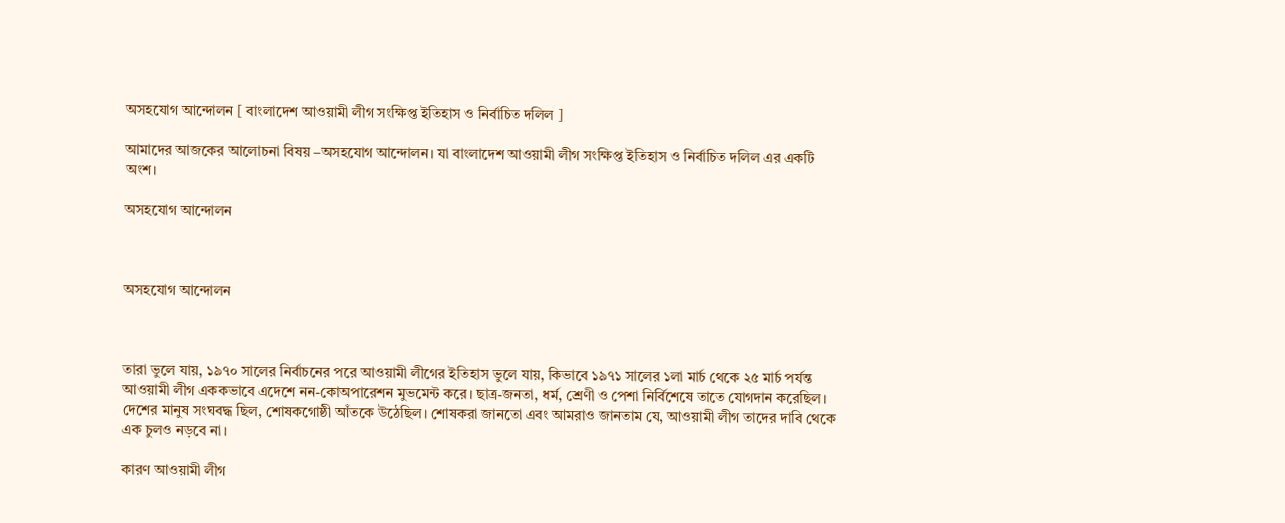অসহযোগ আন্দোলন [ বাংলাদেশ আওয়ামী লীগ সংক্ষিপ্ত ইতিহাস ও নির্বাচিত দলিল ]

আমাদের আজকের আলোচনা বিষয় –অসহযোগ আন্দোলন। যা বাংলাদেশ আওয়ামী লীগ সংক্ষিপ্ত ইতিহাস ও নির্বাচিত দলিল এর একটি অংশ।

অসহযোগ আন্দোলন



অসহযোগ আন্দোলন



তারা ভুলে যায়, ১৯৭০ সালের নির্বাচনের পরে আওয়ামী লীগের ইতিহাস ভুলে যায়, কিভাবে ১৯৭১ সালের ১লা মার্চ থেকে ২৫ মার্চ পর্যন্ত আওয়ামী লীগ এককভাবে এদেশে নন-কোঅপারেশন মুভমেন্ট করে। ছাত্র-জনতা, ধর্ম, শ্রেণী ও পেশা নির্বিশেষে তাতে যোগদান করেছিল। দেশের মানুষ সংঘবদ্ধ ছিল, শোষকগোষ্ঠী আঁতকে উঠেছিল। শোষকরা জানতো এবং আমরাও জানতাম যে, আওয়ামী লীগ তাদের দাবি থেকে এক চুলও নড়বে না।

কারণ আওয়ামী লীগ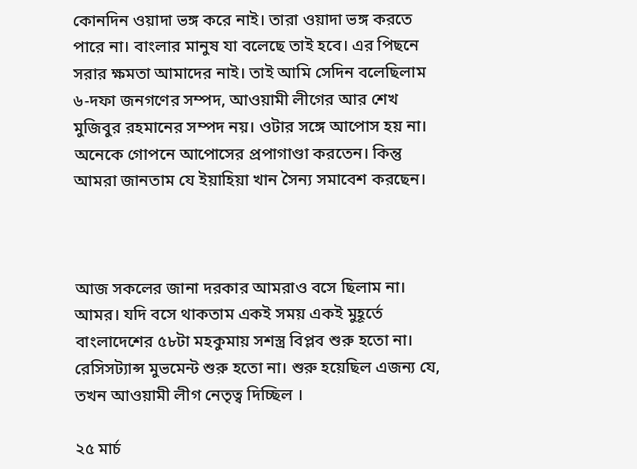কোনদিন ওয়াদা ভঙ্গ করে নাই। তারা ওয়াদা ভঙ্গ করতে পারে না। বাংলার মানুষ যা বলেছে তাই হবে। এর পিছনে সরার ক্ষমতা আমাদের নাই। তাই আমি সেদিন বলেছিলাম ৬-দফা জনগণের সম্পদ, আওয়ামী লীগের আর শেখ মুজিবুর রহমানের সম্পদ নয়। ওটার সঙ্গে আপোস হয় না। অনেকে গোপনে আপোসের প্রপাগাণ্ডা করতেন। কিন্তু আমরা জানতাম যে ইয়াহিয়া খান সৈন্য সমাবেশ করছেন।



আজ সকলের জানা দরকার আমরাও বসে ছিলাম না। আমর। যদি বসে থাকতাম একই সময় একই মুহূর্তে বাংলাদেশের ৫৮টা মহকুমায় সশস্ত্র বিপ্লব শুরু হতো না। রেসিসট্যান্স মুভমেন্ট শুরু হতো না। শুরু হয়েছিল এজন্য যে, তখন আওয়ামী লীগ নেতৃত্ব দিচ্ছিল ।

২৫ মার্চ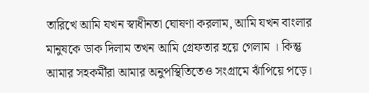তারিখে আমি যখন স্বাধীনতা ঘোষণা করলাম, আমি যখন বাংলার মানুষকে ডাক দিলাম তখন আমি গ্রেফতার হয়ে গেলাম । কিন্তু আমার সহকর্মীরা আমার অনুপস্থিতিতেও সংগ্রামে ঝাঁপিয়ে পড়ে।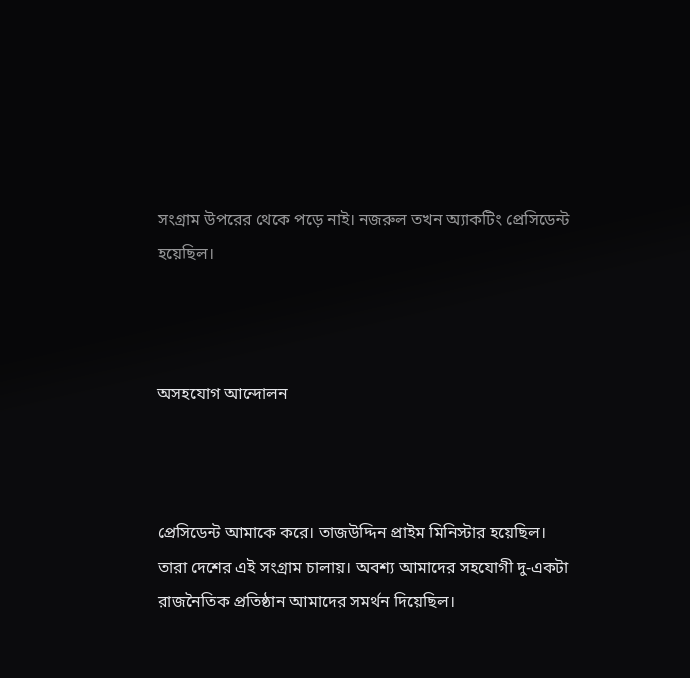সংগ্রাম উপরের থেকে পড়ে নাই। নজরুল তখন অ্যাকটিং প্রেসিডেন্ট হয়েছিল।



অসহযোগ আন্দোলন



প্রেসিডেন্ট আমাকে করে। তাজউদ্দিন প্রাইম মিনিস্টার হয়েছিল। তারা দেশের এই সংগ্রাম চালায়। অবশ্য আমাদের সহযোগী দু-একটা রাজনৈতিক প্রতিষ্ঠান আমাদের সমর্থন দিয়েছিল।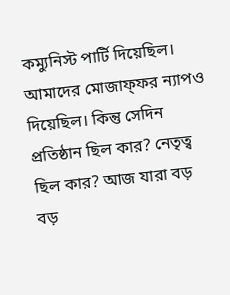কম্যুনিস্ট পার্টি দিয়েছিল। আমাদের মোজাফ্ফর ন্যাপও দিয়েছিল। কিন্তু সেদিন প্রতিষ্ঠান ছিল কার? নেতৃত্ব ছিল কার? আজ যারা বড় বড়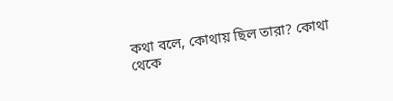কথা বলে, কোথায় ছিল তারা? কোথা থেকে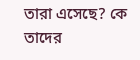তারা এসেছে? কে তাদের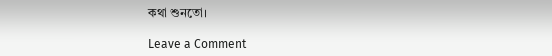কথা শুনতো।

Leave a Comment